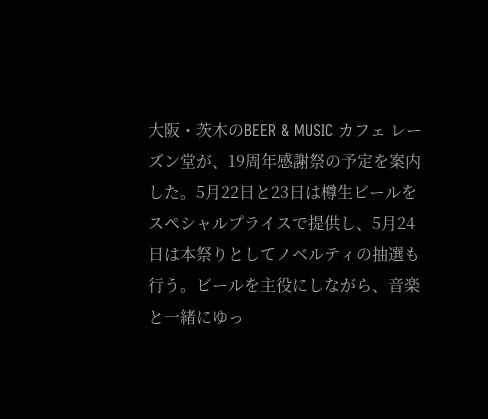大阪・茨木のBEER & MUSIC カフェ レーズン堂が、19周年感謝祭の予定を案内した。5月22日と23日は樽生ビールをスペシャルプライスで提供し、5月24日は本祭りとしてノベルティの抽選も行う。ビールを主役にしながら、音楽と一緒にゆっ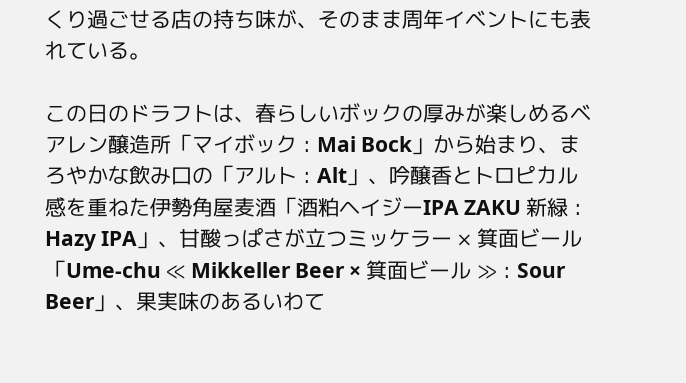くり過ごせる店の持ち味が、そのまま周年イベントにも表れている。

この日のドラフトは、春らしいボックの厚みが楽しめるベアレン醸造所「マイボック : Mai Bock」から始まり、まろやかな飲み口の「アルト : Alt」、吟醸香とトロピカル感を重ねた伊勢角屋麦酒「酒粕ヘイジーIPA ZAKU 新緑 : Hazy IPA」、甘酸っぱさが立つミッケラー × 箕面ビール「Ume-chu ≪ Mikkeller Beer × 箕面ビール ≫ : Sour Beer」、果実味のあるいわて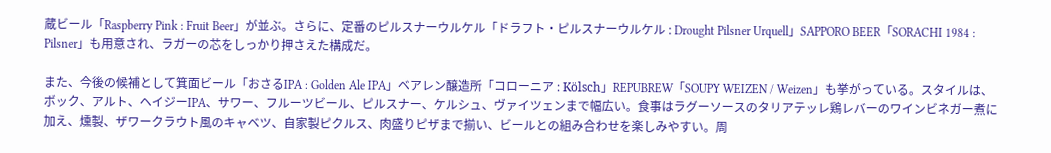蔵ビール「Raspberry Pink : Fruit Beer」が並ぶ。さらに、定番のピルスナーウルケル「ドラフト・ピルスナーウルケル : Drought Pilsner Urquell」SAPPORO BEER「SORACHI 1984 : Pilsner」も用意され、ラガーの芯をしっかり押さえた構成だ。

また、今後の候補として箕面ビール「おさるIPA : Golden Ale IPA」ベアレン醸造所「コローニア : Kölsch」REPUBREW「SOUPY WEIZEN / Weizen」も挙がっている。スタイルは、ボック、アルト、ヘイジーIPA、サワー、フルーツビール、ピルスナー、ケルシュ、ヴァイツェンまで幅広い。食事はラグーソースのタリアテッレ鶏レバーのワインビネガー煮に加え、燻製、ザワークラウト風のキャベツ、自家製ピクルス、肉盛りピザまで揃い、ビールとの組み合わせを楽しみやすい。周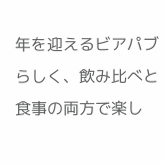年を迎えるビアパブらしく、飲み比べと食事の両方で楽し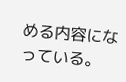める内容になっている。